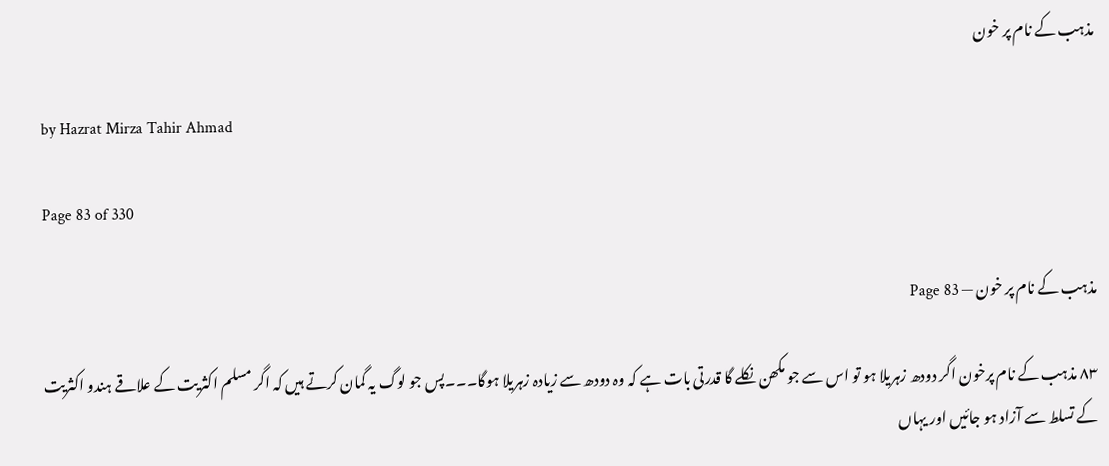مذہب کے نام پر خون

by Hazrat Mirza Tahir Ahmad

Page 83 of 330

مذہب کے نام پر خون — Page 83

۸۳ مذہب کے نام پرخون اگر دودھ زہریلا ہو تو اس سے جو مکھن نکلے گا قدرتی بات ہے کہ وہ دودھ سے زیادہ زہریلا ہوگا۔۔۔پس جو لوگ یہ گمان کرتے ہیں کہ اگر مسلم اکثریت کے علاقے ہندو اکثریت کے تسلط سے آزاد ہو جائیں اور یہاں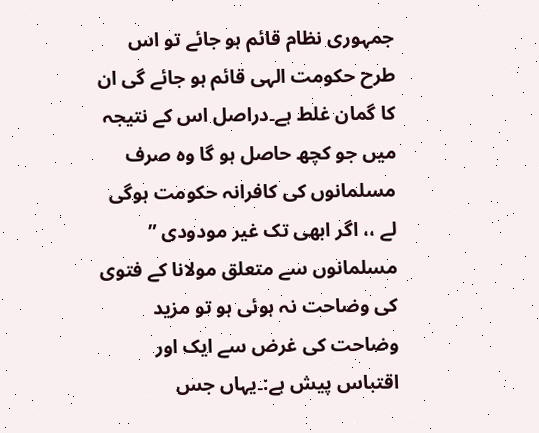جمہوری نظام قائم ہو جائے تو اس طرح حکومت الہی قائم ہو جائے گی ان کا گمان غلط ہے۔دراصل اس کے نتیجہ میں جو کچھ حاصل ہو گا وہ صرف مسلمانوں کی کافرانہ حکومت ہوگی لے ،، اگر ابھی تک غیر مودودی ” مسلمانوں سے متعلق مولانا کے فتوی کی وضاحت نہ ہوئی ہو تو مزید وضاحت کی غرض سے ایک اور اقتباس پیش ہے:۔یہاں جس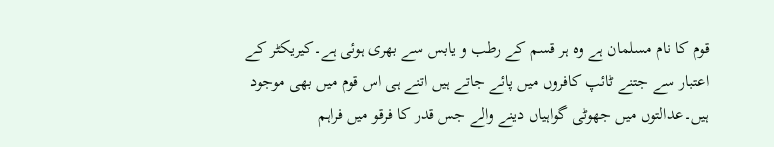قوم کا نام مسلمان ہے وہ ہر قسم کے رطب و یابس سے بھری ہوئی ہے۔کیریکٹر کے اعتبار سے جتنے ٹائپ کافروں میں پائے جاتے ہیں اتنے ہی اس قوم میں بھی موجود ہیں۔عدالتوں میں جھوٹی گواہیاں دینے والے جس قدر کا فرقو میں فراہم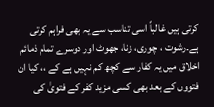کرتی ہیں غالباً اسی تناسب سے یہ بھی فراہم کرتی ہے۔رشوت ، چوری، زنا، جھوٹ اور دوسرے تمام ذمائم اخلاق میں یہ کفار سے کچھ کم نہیں ہے کے ،، کیا ان فتووں کے بعد بھی کسی مزید کفر کے فتویٰ کی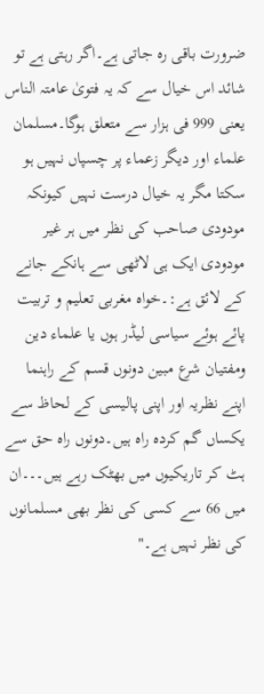ضرورت باقی رہ جاتی ہے۔اگر رہتی ہے تو شائد اس خیال سے کہ یہ فتویٰ عامتہ الناس یعنی 999 فی ہزار سے متعلق ہوگا۔مسلمان علماء اور دیگر زعماء پر چسپاں نہیں ہو سکتا مگر یہ خیال درست نہیں کیونکہ مودودی صاحب کی نظر میں ہر غیر مودودی ایک ہی لاٹھی سے ہانکے جانے کے لائق ہے:۔خواہ مغربی تعلیم و تربیت پائے ہوئے سیاسی لیڈر ہوں یا علماء دین ومفتیان شرع مبین دونوں قسم کے راہنما اپنے نظریہ اور اپنی پالیسی کے لحاظ سے یکساں گم کردہ راہ ہیں۔دونوں راہ حق سے ہٹ کر تاریکیوں میں بھٹک رہے ہیں۔۔۔ان میں 66 سے کسی کی نظر بھی مسلمانوں کی نظر نہیں ہے۔"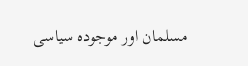مسلمان اور موجودہ سیاسی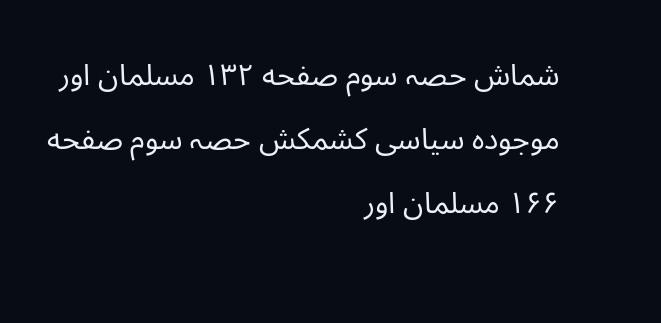شماش حصہ سوم صفحه ۱۳۲ مسلمان اور موجودہ سیاسی کشمکش حصہ سوم صفحه ۱۶۶ مسلمان اور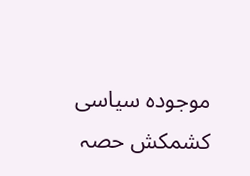موجودہ سیاسی کشمکش حصہ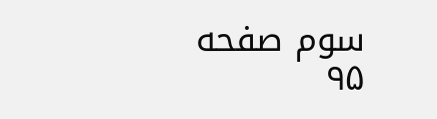سوم صفحه ۹۵